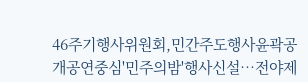46주기행사위원회,민간주도행사윤곽공개공연중심'민주의밤'행사신설…전야제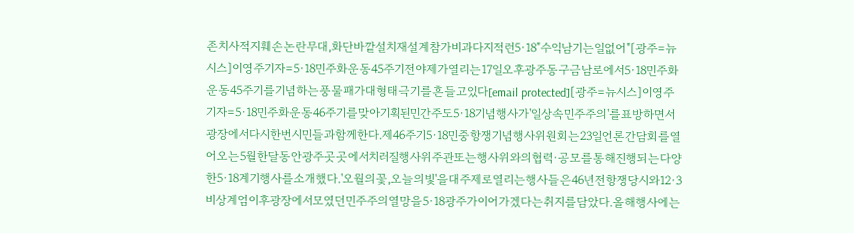존치사적지훼손논란무대,화단바깥설치재설계참가비과다지적런5·18"수익남기는일없어"[광주=뉴시스]이영주기자=5·18민주화운동45주기전야제가열리는17일오후광주동구금남로에서5·18민주화운동45주기를기념하는풍물패가대형태극기를흔들고있다[email protected][광주=뉴시스]이영주기자=5·18민주화운동46주기를맞아기획된민간주도5·18기념행사가'일상속민주주의'를표방하면서광장에서다시한번시민들과함께한다.제46주기5·18민중항쟁기념행사위원회는23일언론간담회를열어오는5월한달동안광주곳곳에서치러질행사위주관또는행사위와의협력·공모를통해진행되는다양한5·18계기행사를소개했다.'오월의꽃,오늘의빛'을대주제로열리는행사들은46년전항쟁당시와12·3비상계엄이후광장에서모였던민주주의열망을5·18광주가이어가겠다는취지를담았다.올해행사에는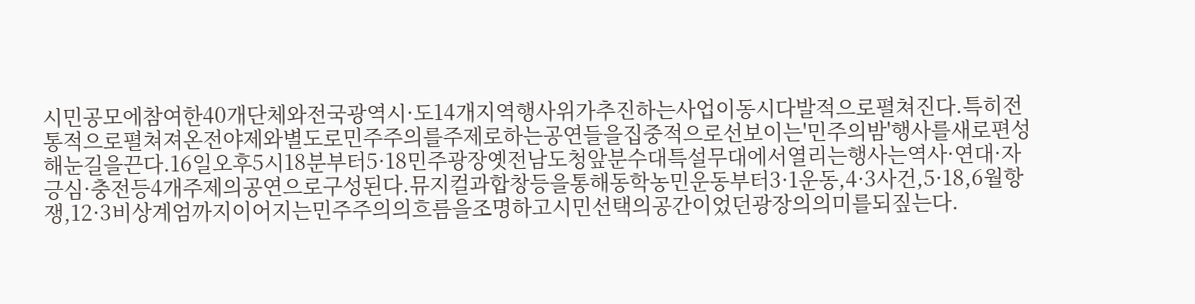시민공모에참여한40개단체와전국광역시·도14개지역행사위가추진하는사업이동시다발적으로펼쳐진다.특히전통적으로펼쳐져온전야제와별도로민주주의를주제로하는공연들을집중적으로선보이는'민주의밤'행사를새로편성해눈길을끈다.16일오후5시18분부터5·18민주광장옛전남도청앞분수대특설무대에서열리는행사는역사·연대·자긍심·충전등4개주제의공연으로구성된다.뮤지컬과합창등을통해동학농민운동부터3·1운동,4·3사건,5·18,6월항쟁,12·3비상계엄까지이어지는민주주의의흐름을조명하고시민선택의공간이었던광장의의미를되짚는다.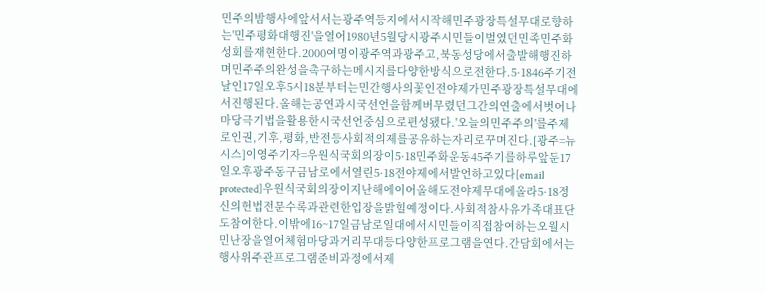민주의밤행사에앞서서는광주역등지에서시작해민주광장특설무대로향하는'민주평화대행진'을열어1980년5월당시광주시민들이벌였던민족민주화성회를재현한다.2000여명이광주역과광주고,북동성당에서출발해행진하며민주주의완성을촉구하는메시지를다양한방식으로전한다.5·1846주기전날인17일오후5시18분부터는민간행사의꽃인전야제가민주광장특설무대에서진행된다.올해는공연과시국선언을함께버무렸던그간의연출에서벗어나마당극기법을활용한시국선언중심으로편성됐다.'오늘의민주주의'를주제로인권,기후,평화,반전등사회적의제를공유하는자리로꾸며진다.[광주=뉴시스]이영주기자=우원식국회의장이5·18민주화운동45주기를하루앞둔17일오후광주동구금남로에서열린5·18전야제에서발언하고있다[email protected]우원식국회의장이지난해에이어올해도전야제무대에올라5·18정신의헌법전문수록과관련한입장을밝힐예정이다.사회적참사유가족대표단도참여한다.이밖에16~17일금남로일대에서시민들이직접참여하는오월시민난장을열어체험마당과거리무대등다양한프로그램을연다.간담회에서는행사위주관프로그램준비과정에서제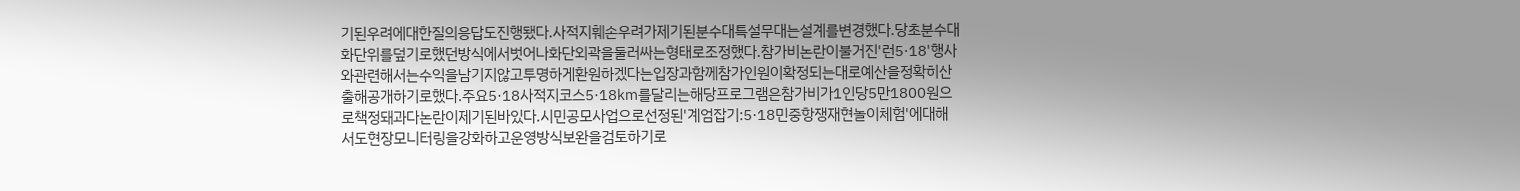기된우려에대한질의응답도진행됐다.사적지훼손우려가제기된분수대특설무대는설계를변경했다.당초분수대화단위를덮기로했던방식에서벗어나화단외곽을둘러싸는형태로조정했다.참가비논란이불거진'런5·18'행사와관련해서는수익을남기지않고투명하게환원하겠다는입장과함께참가인원이확정되는대로예산을정확히산출해공개하기로했다.주요5·18사적지코스5·18㎞를달리는해당프로그램은참가비가1인당5만1800원으로책정돼과다논란이제기된바있다.시민공모사업으로선정된'계엄잡기:5·18민중항쟁재현놀이체험'에대해서도현장모니터링을강화하고운영방식보완을검토하기로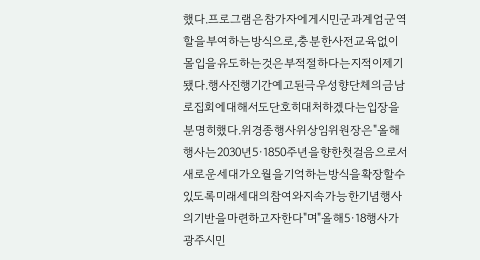했다.프로그램은참가자에게시민군과계엄군역할을부여하는방식으로,충분한사전교육없이몰입을유도하는것은부적절하다는지적이제기됐다.행사진행기간예고된극우성향단체의금남로집회에대해서도단호히대처하겠다는입장을분명히했다.위경종행사위상임위원장은"올해행사는2030년5·1850주년을향한첫걸음으로서새로운세대가오월을기억하는방식을확장할수있도록미래세대의참여와지속가능한기념행사의기반을마련하고자한다"며"올해5·18행사가광주시민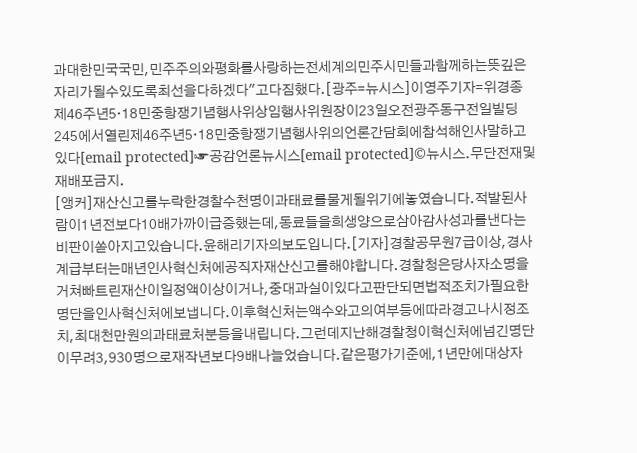과대한민국국민,민주주의와평화를사랑하는전세계의민주시민들과함께하는뜻깊은자리가될수있도록최선을다하겠다"고다짐했다.[광주=뉴시스]이영주기자=위경종제46주년5·18민중항쟁기념행사위상임행사위원장이23일오전광주동구전일빌딩245에서열린제46주년5·18민중항쟁기념행사위의언론간담회에참석해인사말하고있다[email protected]☞공감언론뉴시스[email protected]©뉴시스.무단전재및재배포금지.
[앵커]재산신고를누락한경찰수천명이과태료를물게될위기에놓였습니다.적발된사람이1년전보다10배가까이급증했는데,동료들을희생양으로삼아감사성과를낸다는비판이쏟아지고있습니다.윤해리기자의보도입니다.[기자]경찰공무원7급이상,경사계급부터는매년인사혁신처에공직자재산신고를해야합니다.경찰청은당사자소명을거쳐빠트린재산이일정액이상이거나,중대과실이있다고판단되면법적조치가필요한명단을인사혁신처에보냅니다.이후혁신처는액수와고의여부등에따라경고나시정조치,최대천만원의과태료처분등을내립니다.그런데지난해경찰청이혁신처에넘긴명단이무려3,930명으로재작년보다9배나늘었습니다.같은평가기준에,1년만에대상자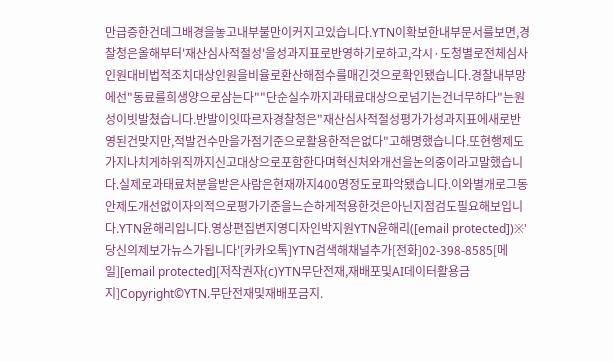만급증한건데그배경을놓고내부불만이커지고있습니다.YTN이확보한내부문서를보면,경찰청은올해부터'재산심사적절성'을성과지표로반영하기로하고,각시·도청별로전체심사인원대비법적조치대상인원을비율로환산해점수를매긴것으로확인됐습니다.경찰내부망에선"동료를희생양으로삼는다""단순실수까지과태료대상으로넘기는건너무하다"는원성이빗발쳤습니다.반발이잇따르자경찰청은"재산심사적절성평가가성과지표에새로반영된건맞지만,적발건수만을가점기준으로활용한적은없다"고해명했습니다.또현행제도가지나치게하위직까지신고대상으로포함한다며혁신처와개선을논의중이라고말했습니다.실제로과태료처분을받은사람은현재까지400명정도로파악됐습니다.이와별개로그동안제도개선없이자의적으로평가기준을느슨하게적용한것은아닌지점검도필요해보입니다.YTN윤해리입니다.영상편집변지영디자인박지원YTN윤해리([email protected])※'당신의제보가뉴스가됩니다'[카카오톡]YTN검색해채널추가[전화]02-398-8585[메일][email protected][저작권자(c)YTN무단전재,재배포및AI데이터활용금지]Copyright©YTN.무단전재및재배포금지.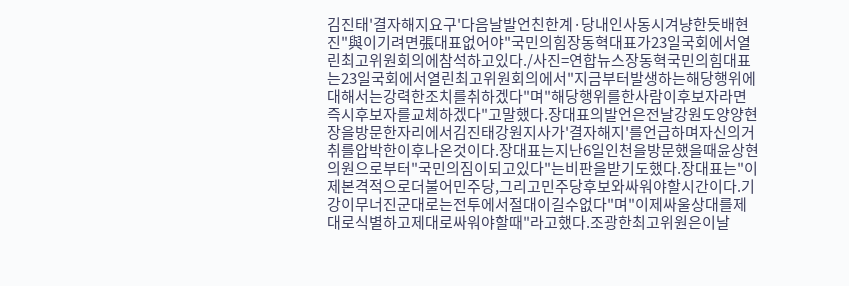김진태'결자해지요구'다음날발언친한계·당내인사동시겨냥한듯배현진"與이기려면張대표없어야"국민의힘장동혁대표가23일국회에서열린최고위원회의에참석하고있다./사진=연합뉴스장동혁국민의힘대표는23일국회에서열린최고위원회의에서"지금부터발생하는해당행위에대해서는강력한조치를취하겠다"며"해당행위를한사람이후보자라면즉시후보자를교체하겠다"고말했다.장대표의발언은전날강원도양양현장을방문한자리에서김진태강원지사가'결자해지'를언급하며자신의거취를압박한이후나온것이다.장대표는지난6일인천을방문했을때윤상현의원으로부터"국민의짐이되고있다"는비판을받기도했다.장대표는"이제본격적으로더불어민주당,그리고민주당후보와싸워야할시간이다.기강이무너진군대로는전투에서절대이길수없다"며"이제싸울상대를제대로식별하고제대로싸워야할때"라고했다.조광한최고위원은이날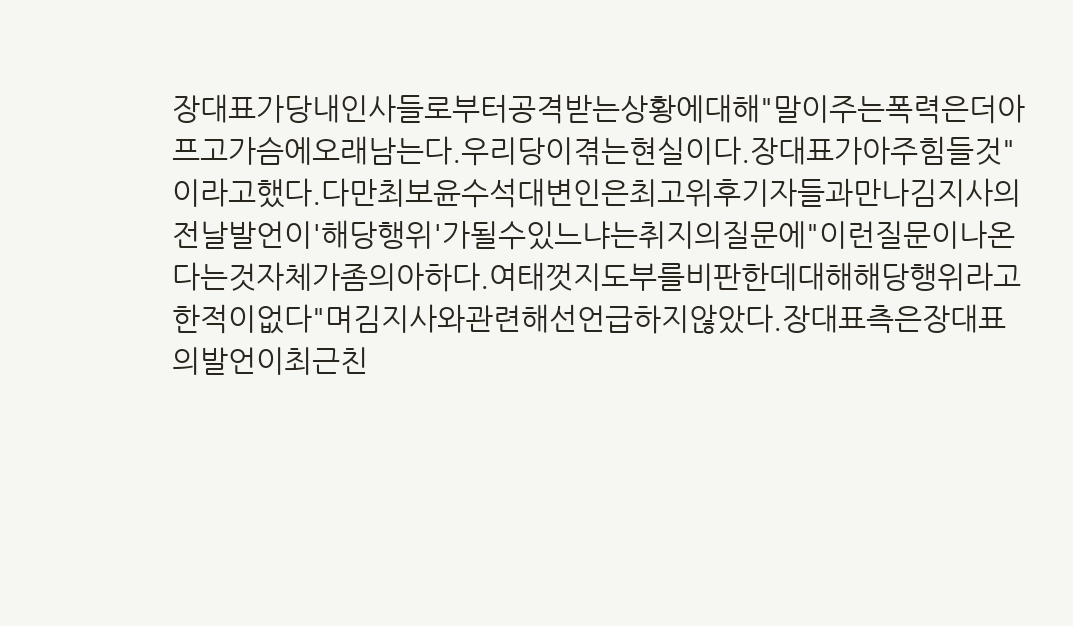장대표가당내인사들로부터공격받는상황에대해"말이주는폭력은더아프고가슴에오래남는다.우리당이겪는현실이다.장대표가아주힘들것"이라고했다.다만최보윤수석대변인은최고위후기자들과만나김지사의전날발언이'해당행위'가될수있느냐는취지의질문에"이런질문이나온다는것자체가좀의아하다.여태껏지도부를비판한데대해해당행위라고한적이없다"며김지사와관련해선언급하지않았다.장대표측은장대표의발언이최근친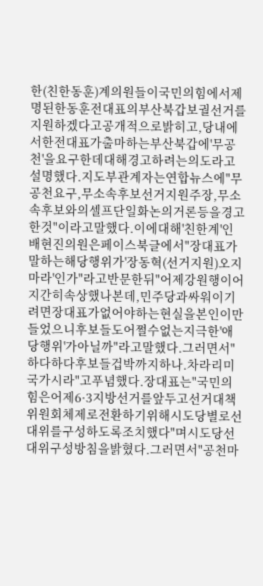한(친한동훈)계의원들이국민의힘에서제명된한동훈전대표의부산북갑보궐선거를지원하겠다고공개적으로밝히고,당내에서한전대표가출마하는부산북갑에'무공천'을요구한데대해경고하려는의도라고설명했다.지도부관계자는연합뉴스에"무공천요구,무소속후보선거지원주장,무소속후보와의셀프단일화논의거론등을경고한것"이라고말했다.이에대해'친한계'인배현진의원은페이스북글에서"장대표가말하는해당행위가'장동혁(선거지원)오지마라'인가"라고반문한뒤"어제강원행이어지간히속상했나본데,민주당과싸워이기려면장대표가없어야하는현실을본인이만들었으니후보들도어쩔수없는지극한'애당행위'가아닐까"라고말했다.그러면서"하다하다후보들겁박까지하나.차라리미국가시라"고푸념했다.장대표는"국민의힘은어제6·3지방선거를앞두고선거대책위원회체제로전환하기위해시도당별로선대위를구성하도록조치했다"며시도당선대위구성방침을밝혔다.그러면서"공천마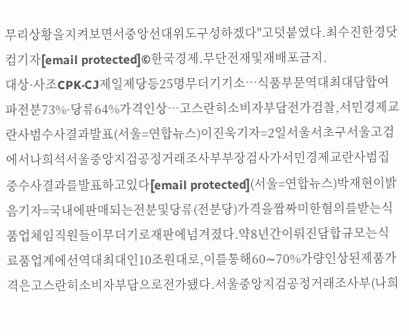무리상황을지켜보면서중앙선대위도구성하겠다"고덧붙였다.최수진한경닷컴기자[email protected]©한국경제.무단전재및재배포금지.
대상·사조CPK·CJ제일제당등25명무더기기소…식품부문역대최대담합여파전분73%·당류64%가격인상…고스란히소비자부담전가검찰,서민경제교란사범수사결과발표(서울=연합뉴스)이진욱기자=2일서울서초구서울고검에서나희석서울중앙지검공정거래조사부부장검사가서민경제교란사범집중수사결과를발표하고있다[email protected](서울=연합뉴스)박재현이밝음기자=국내에판매되는전분및당류(전분당)가격을짬짜미한혐의를받는식품업체임직원들이무더기로재판에넘겨졌다.약8년간이뤄진담합규모는식료품업계에선역대최대인10조원대로,이를통해60∼70%가량인상된제품가격은고스란히소비자부담으로전가됐다.서울중앙지검공정거래조사부(나희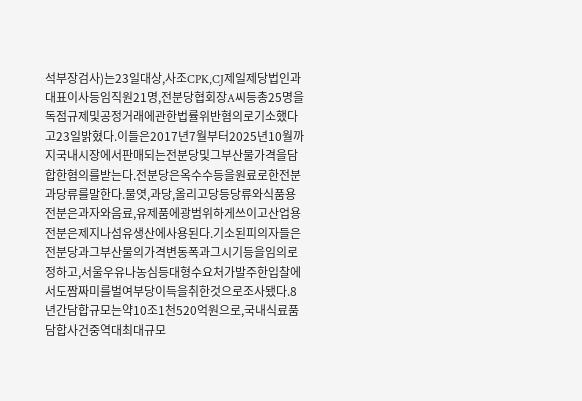석부장검사)는23일대상,사조CPK,CJ제일제당법인과대표이사등임직원21명,전분당협회장A씨등총25명을독점규제및공정거래에관한법률위반혐의로기소했다고23일밝혔다.이들은2017년7월부터2025년10월까지국내시장에서판매되는전분당및그부산물가격을담합한혐의를받는다.전분당은옥수수등을원료로한전분과당류를말한다.물엿,과당,올리고당등당류와식품용전분은과자와음료,유제품에광범위하게쓰이고산업용전분은제지나섬유생산에사용된다.기소된피의자들은전분당과그부산물의가격변동폭과그시기등을임의로정하고,서울우유나농심등대형수요처가발주한입찰에서도짬짜미를벌여부당이득을취한것으로조사됐다.8년간담합규모는약10조1천520억원으로,국내식료품담합사건중역대최대규모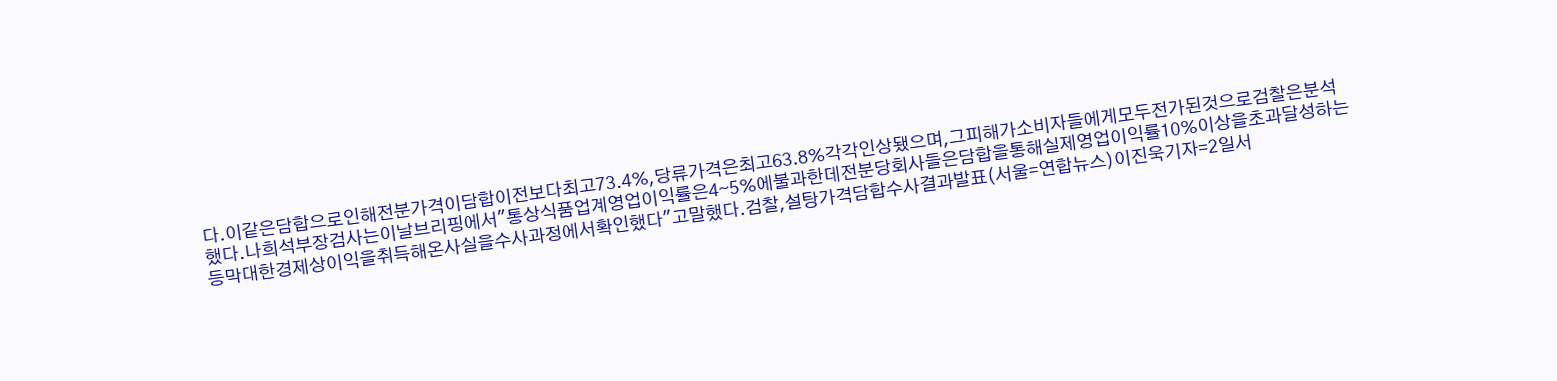다.이같은담합으로인해전분가격이담합이전보다최고73.4%,당류가격은최고63.8%각각인상됐으며,그피해가소비자들에게모두전가된것으로검찰은분석했다.나희석부장검사는이날브리핑에서"통상식품업계영업이익률은4∼5%에불과한데전분당회사들은담합을통해실제영업이익률10%이상을초과달성하는등막대한경제상이익을취득해온사실을수사과정에서확인했다"고말했다.검찰,설탕가격담합수사결과발표(서울=연합뉴스)이진욱기자=2일서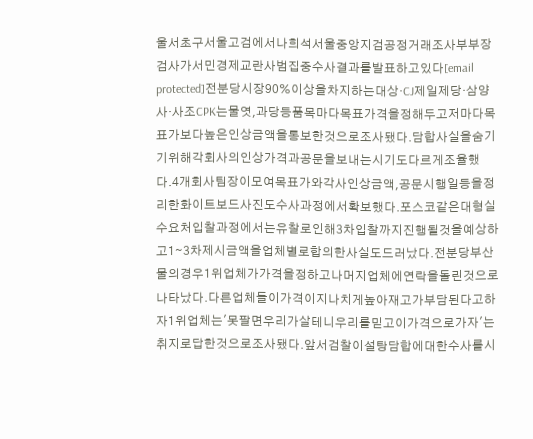울서초구서울고검에서나희석서울중앙지검공정거래조사부부장검사가서민경제교란사범집중수사결과를발표하고있다[email protected]전분당시장90%이상을차지하는대상·CJ제일제당·삼양사·사조CPK는물엿,과당등품목마다목표가격을정해두고저마다목표가보다높은인상금액을통보한것으로조사됐다.담합사실을숨기기위해각회사의인상가격과공문을보내는시기도다르게조율했다.4개회사팀장이모여목표가와각사인상금액,공문시행일등을정리한화이트보드사진도수사과정에서확보했다.포스코같은대형실수요처입찰과정에서는유찰로인해3차입찰까지진행될것을예상하고1∼3차제시금액을업체별로합의한사실도드러났다.전분당부산물의경우1위업체가가격을정하고나머지업체에연락을돌린것으로나타났다.다른업체들이가격이지나치게높아재고가부담된다고하자1위업체는'못팔면우리가살테니우리를믿고이가격으로가자'는취지로답한것으로조사됐다.앞서검찰이설탕담합에대한수사를시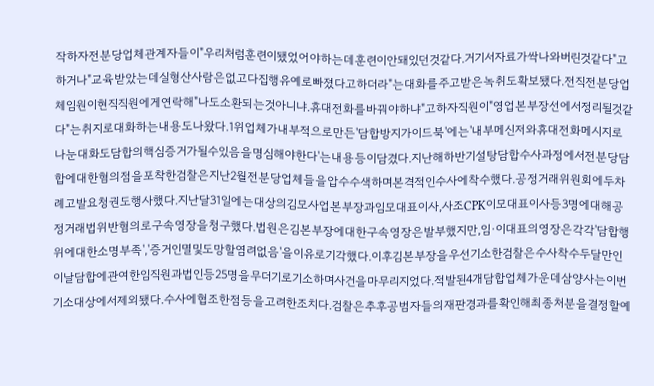작하자전분당업체관계자들이"우리처럼훈련이됐었어야하는데훈련이안돼있던것같다.거기서자료가싹나와버린것같다"고하거나"교육받았는데실형산사람은없고다집행유예로빠졌다고하더라"는대화를주고받은녹취도확보됐다.전직전분당업체임원이현직직원에게연락해"나도소환되는것아니냐.휴대전화를바꿔야하냐"고하자직원이"영업본부장선에서정리될것같다"는취지로대화하는내용도나왔다.1위업체가내부적으로만든'담합방지가이드북'에는'내부메신저와휴대전화메시지로나눈대화도담합의핵심증거가될수있음을명심해야한다'는내용등이담겼다.지난해하반기설탕담합수사과정에서전분당담합에대한혐의점을포착한검찰은지난2월전분당업체들을압수수색하며본격적인수사에착수했다.공정거래위원회에두차례고발요청권도행사했다.지난달31일에는대상의김모사업본부장과임모대표이사,사조CPK이모대표이사등3명에대해공정거래법위반혐의로구속영장을청구했다.법원은김본부장에대한구속영장은발부했지만,임·이대표의영장은각각'담합행위에대한소명부족','증거인멸및도망할염려없음'을이유로기각했다.이후김본부장을우선기소한검찰은수사착수두달만인이날담합에관여한임직원과법인등25명을무더기로기소하며사건을마무리지었다.적발된4개담합업체가운데삼양사는이번기소대상에서제외됐다.수사에협조한점등을고려한조치다.검찰은추후공범자들의재판경과를확인해최종처분을결정할예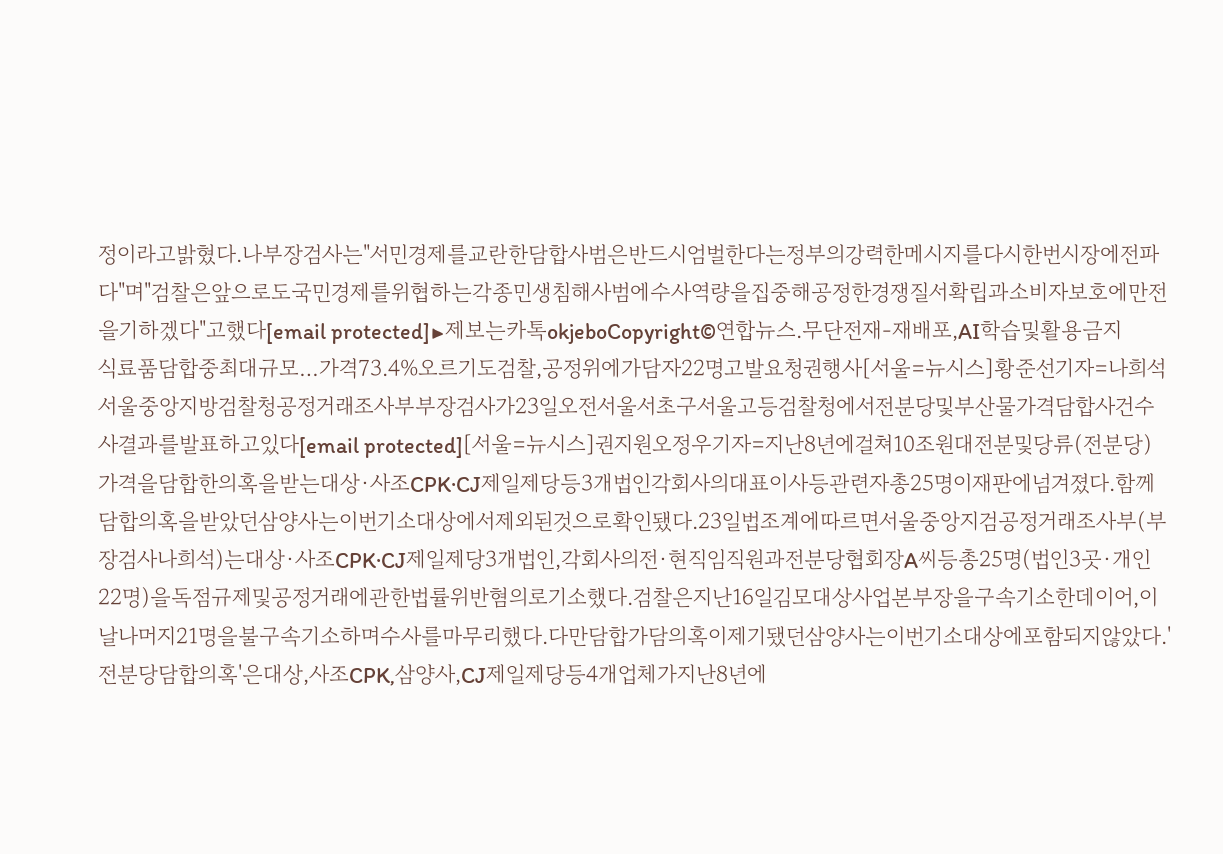정이라고밝혔다.나부장검사는"서민경제를교란한담합사범은반드시엄벌한다는정부의강력한메시지를다시한번시장에전파다"며"검찰은앞으로도국민경제를위협하는각종민생침해사범에수사역량을집중해공정한경쟁질서확립과소비자보호에만전을기하겠다"고했다[email protected]▶제보는카톡okjeboCopyright©연합뉴스.무단전재-재배포,AI학습및활용금지
식료품담합중최대규모…가격73.4%오르기도검찰,공정위에가담자22명고발요청권행사[서울=뉴시스]황준선기자=나희석서울중앙지방검찰청공정거래조사부부장검사가23일오전서울서초구서울고등검찰청에서전분당및부산물가격담합사건수사결과를발표하고있다[email protected][서울=뉴시스]권지원오정우기자=지난8년에걸쳐10조원대전분및당류(전분당)가격을담합한의혹을받는대상·사조CPK·CJ제일제당등3개법인각회사의대표이사등관련자총25명이재판에넘겨졌다.함께담합의혹을받았던삼양사는이번기소대상에서제외된것으로확인됐다.23일법조계에따르면서울중앙지검공정거래조사부(부장검사나희석)는대상·사조CPK·CJ제일제당3개법인,각회사의전·현직임직원과전분당협회장A씨등총25명(법인3곳·개인22명)을독점규제및공정거래에관한법률위반혐의로기소했다.검찰은지난16일김모대상사업본부장을구속기소한데이어,이날나머지21명을불구속기소하며수사를마무리했다.다만담합가담의혹이제기됐던삼양사는이번기소대상에포함되지않았다.'전분당담합의혹'은대상,사조CPK,삼양사,CJ제일제당등4개업체가지난8년에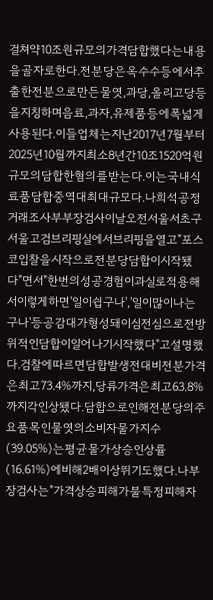걸쳐약10조원규모의가격담합했다는내용을골자로한다.전분당은옥수수등에서추출한전분으로만든물엿,과당,올리고당등을지칭하며음료,과자,유제품등에폭넓게사용된다.이들업체는지난2017년7월부터2025년10월까지최소8년간10조1520억원규모의담합한혐의를받는다.이는국내식료품담합중역대최대규모다.나희석공정거래조사부부장검사이날오전서울서초구서울고검브리핑실에서브리핑을열고"포스코입찰을시작으로전분당담합이시작됐다"면서"한번의성공경험이과실로적용해서이렇게하면'일이쉽구나','일이많이나는구나'등공감대가형성돼이심전심으로전방위적인담합이일어나기시작했다"고설명했다.검찰에따르면담합발생전대비전분가격은최고73.4%까지,당류가격은최고63.8%까지각인상됐다.담합으로인해전분당의주요품목인물엿의소비자물가지수(39.05%)는평균물가상승인상률(16.61%)에비해2배이상뛰기도했다.나부장검사는"가격상승피해가불특정피해자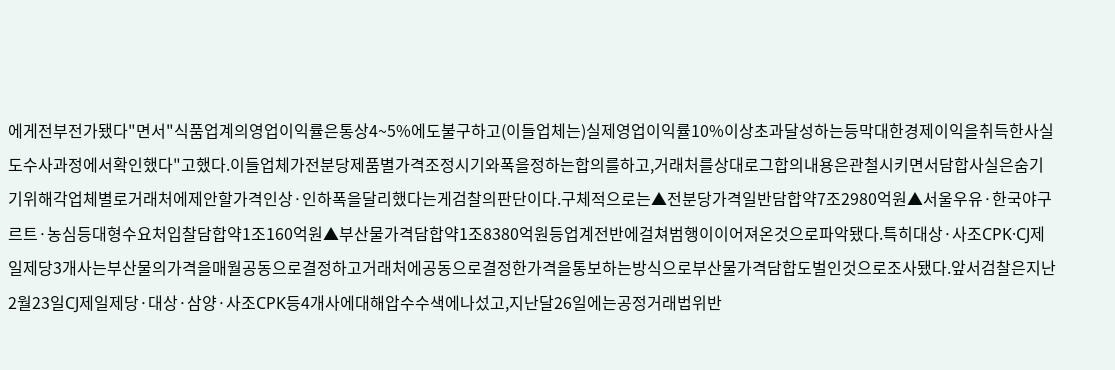에게전부전가됐다"면서"식품업계의영업이익률은통상4~5%에도불구하고(이들업체는)실제영업이익률10%이상초과달성하는등막대한경제이익을취득한사실도수사과정에서확인했다"고했다.이들업체가전분당제품별가격조정시기와폭을정하는합의를하고,거래처를상대로그합의내용은관철시키면서담합사실은숨기기위해각업체별로거래처에제안할가격인상·인하폭을달리했다는게검찰의판단이다.구체적으로는▲전분당가격일반담합약7조2980억원▲서울우유·한국야구르트·농심등대형수요처입찰담합약1조160억원▲부산물가격담합약1조8380억원등업계전반에걸쳐범행이이어져온것으로파악됐다.특히대상·사조CPK·CJ제일제당3개사는부산물의가격을매월공동으로결정하고거래처에공동으로결정한가격을통보하는방식으로부산물가격담합도벌인것으로조사됐다.앞서검찰은지난2월23일CJ제일제당·대상·삼양·사조CPK등4개사에대해압수수색에나섰고,지난달26일에는공정거래법위반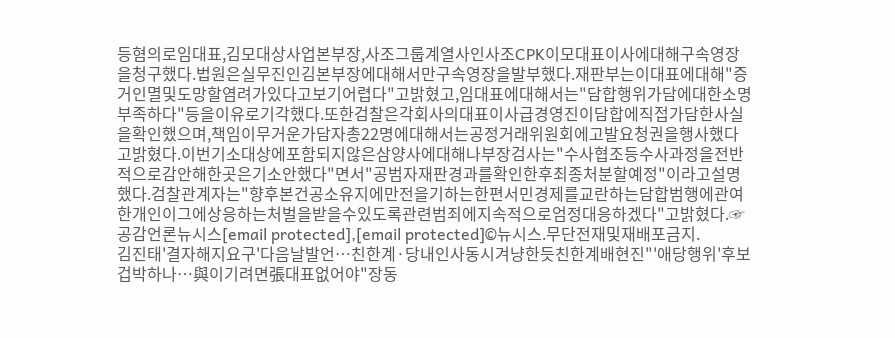등혐의로임대표,김모대상사업본부장,사조그룹계열사인사조CPK이모대표이사에대해구속영장을청구했다.법원은실무진인김본부장에대해서만구속영장을발부했다.재판부는이대표에대해"증거인멸및도망할염려가있다고보기어렵다"고밝혔고,임대표에대해서는"담합행위가담에대한소명부족하다"등을이유로기각했다.또한검찰은각회사의대표이사급경영진이담합에직접가담한사실을확인했으며,책임이무거운가담자총22명에대해서는공정거래위원회에고발요청권을행사했다고밝혔다.이번기소대상에포함되지않은삼양사에대해나부장검사는"수사협조등수사과정을전반적으로감안해한곳은기소안했다"면서"공범자재판경과를확인한후최종처분할예정"이라고설명했다.검찰관계자는"향후본건공소유지에만전을기하는한편서민경제를교란하는담합범행에관여한개인이그에상응하는처벌을받을수있도록관련범죄에지속적으로엄정대응하겠다"고밝혔다.☞공감언론뉴시스[email protected],[email protected]©뉴시스.무단전재및재배포금지.
김진태'결자해지요구'다음날발언…친한계·당내인사동시겨냥한듯친한계배현진"'애당행위'후보겁박하나…與이기려면張대표없어야"장동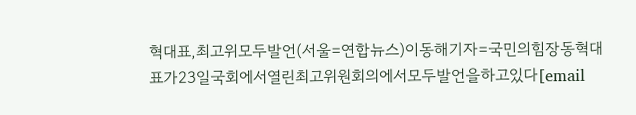혁대표,최고위모두발언(서울=연합뉴스)이동해기자=국민의힘장동혁대표가23일국회에서열린최고위원회의에서모두발언을하고있다[email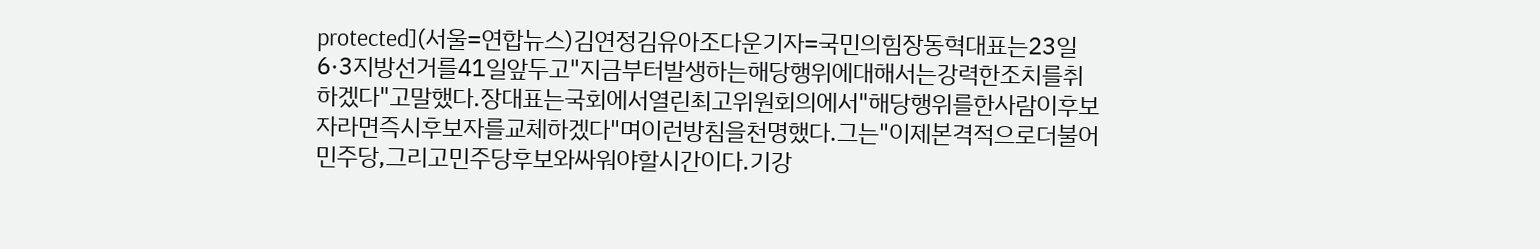protected](서울=연합뉴스)김연정김유아조다운기자=국민의힘장동혁대표는23일6·3지방선거를41일앞두고"지금부터발생하는해당행위에대해서는강력한조치를취하겠다"고말했다.장대표는국회에서열린최고위원회의에서"해당행위를한사람이후보자라면즉시후보자를교체하겠다"며이런방침을천명했다.그는"이제본격적으로더불어민주당,그리고민주당후보와싸워야할시간이다.기강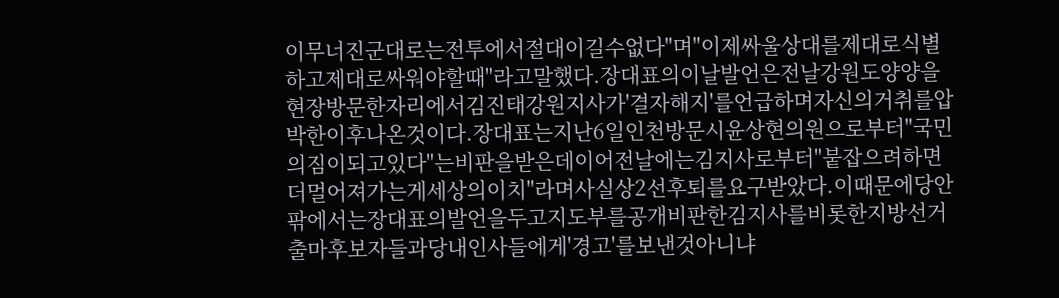이무너진군대로는전투에서절대이길수없다"며"이제싸울상대를제대로식별하고제대로싸워야할때"라고말했다.장대표의이날발언은전날강원도양양을현장방문한자리에서김진태강원지사가'결자해지'를언급하며자신의거취를압박한이후나온것이다.장대표는지난6일인천방문시윤상현의원으로부터"국민의짐이되고있다"는비판을받은데이어전날에는김지사로부터"붙잡으려하면더멀어져가는게세상의이치"라며사실상2선후퇴를요구받았다.이때문에당안팎에서는장대표의발언을두고지도부를공개비판한김지사를비롯한지방선거출마후보자들과당내인사들에게'경고'를보낸것아니냐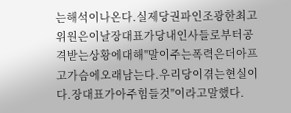는해석이나온다.실제당권파인조광한최고위원은이날장대표가당내인사들로부터공격받는상황에대해"말이주는폭력은더아프고가슴에오래남는다.우리당이겪는현실이다.장대표가아주힘들것"이라고말했다.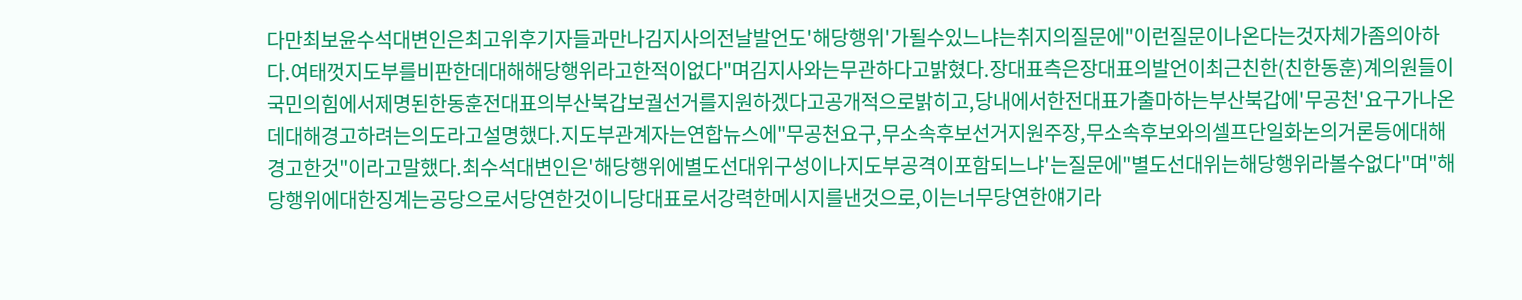다만최보윤수석대변인은최고위후기자들과만나김지사의전날발언도'해당행위'가될수있느냐는취지의질문에"이런질문이나온다는것자체가좀의아하다.여태껏지도부를비판한데대해해당행위라고한적이없다"며김지사와는무관하다고밝혔다.장대표측은장대표의발언이최근친한(친한동훈)계의원들이국민의힘에서제명된한동훈전대표의부산북갑보궐선거를지원하겠다고공개적으로밝히고,당내에서한전대표가출마하는부산북갑에'무공천'요구가나온데대해경고하려는의도라고설명했다.지도부관계자는연합뉴스에"무공천요구,무소속후보선거지원주장,무소속후보와의셀프단일화논의거론등에대해경고한것"이라고말했다.최수석대변인은'해당행위에별도선대위구성이나지도부공격이포함되느냐'는질문에"별도선대위는해당행위라볼수없다"며"해당행위에대한징계는공당으로서당연한것이니당대표로서강력한메시지를낸것으로,이는너무당연한얘기라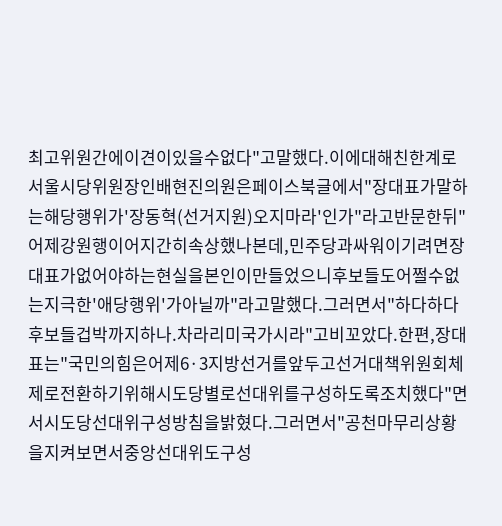최고위원간에이견이있을수없다"고말했다.이에대해친한계로서울시당위원장인배현진의원은페이스북글에서"장대표가말하는해당행위가'장동혁(선거지원)오지마라'인가"라고반문한뒤"어제강원행이어지간히속상했나본데,민주당과싸워이기려면장대표가없어야하는현실을본인이만들었으니후보들도어쩔수없는지극한'애당행위'가아닐까"라고말했다.그러면서"하다하다후보들겁박까지하나.차라리미국가시라"고비꼬았다.한편,장대표는"국민의힘은어제6·3지방선거를앞두고선거대책위원회체제로전환하기위해시도당별로선대위를구성하도록조치했다"면서시도당선대위구성방침을밝혔다.그러면서"공천마무리상황을지켜보면서중앙선대위도구성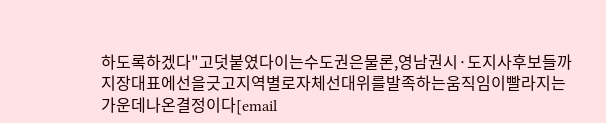하도록하겠다"고덧붙였다이는수도권은물론,영남권시·도지사후보들까지장대표에선을긋고지역별로자체선대위를발족하는움직임이빨라지는가운데나온결정이다[email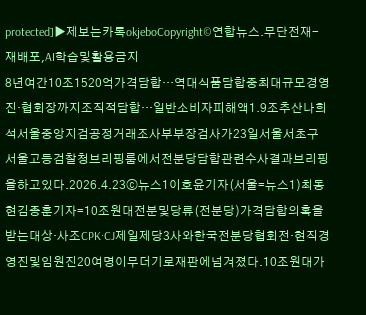protected]▶제보는카톡okjeboCopyright©연합뉴스.무단전재-재배포,AI학습및활용금지
8년여간10조1520억가격담합…역대식품담합중최대규모경영진·협회장까지조직적담합…일반소비자피해액1.9조추산나희석서울중앙지검공정거래조사부부장검사가23일서울서초구서울고등검찰청브리핑룸에서전분당담합관련수사결과브리핑을하고있다.2026.4.23ⓒ뉴스1이호윤기자(서울=뉴스1)최동현김종훈기자=10조원대전분및당류(전분당)가격담합의혹을받는대상·사조CPK·CJ제일제당3사와한국전분당협회전·현직경영진및임원진20여명이무더기로재판에넘겨졌다.10조원대가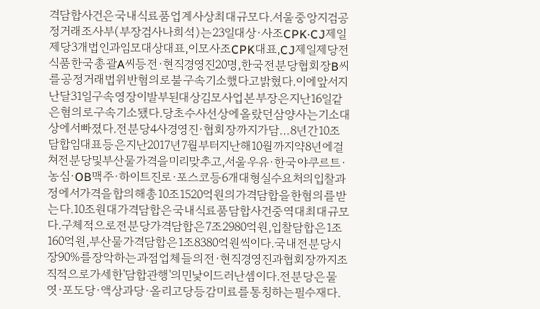격담합사건은국내식료품업계사상최대규모다.서울중앙지검공정거래조사부(부장검사나희석)는23일대상·사조CPK·CJ제일제당3개법인과임모대상대표,이모사조CPK대표,CJ제일제당전식품한국총괄A씨등전·현직경영진20명,한국전분당협회장B씨를공정거래법위반혐의로불구속기소했다고밝혔다.이에앞서지난달31일구속영장이발부된대상김모사업본부장은지난16일같은혐의로구속기소됐다.당초수사선상에올랐던삼양사는기소대상에서빠졌다.전분당4사경영진·협회장까지가담…8년간10조담합임대표등은지난2017년7월부터지난해10월까지약8년에걸쳐전분당및부산물가격을미리맞추고,서울우유·한국야쿠르트·농심·OB맥주·하이트진로·포스코등6개대형실수요처의입찰과정에서가격을합의해총10조1520억원의가격담합을한혐의를받는다.10조원대가격담합은국내식료품담합사건중역대최대규모다.구체적으로전분당가격담합은7조2980억원,입찰담합은1조160억원,부산물가격담합은1조8380억원씩이다.국내전분당시장90%를장악하는과점업체들의전·현직경영진과협회장까지조직적으로가세한'담합관행'의민낯이드러난셈이다.전분당은물엿·포도당·액상과당·올리고당등감미료를통칭하는필수재다.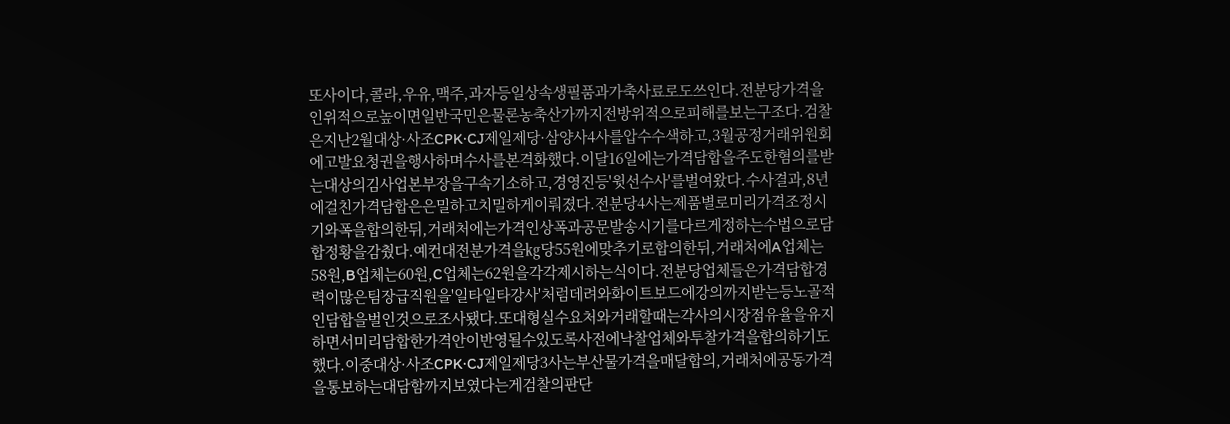또사이다,콜라,우유,맥주,과자등일상속생필품과가축사료로도쓰인다.전분당가격을인위적으로높이면일반국민은물론농축산가까지전방위적으로피해를보는구조다.검찰은지난2월대상·사조CPK·CJ제일제당·삼양사4사를압수수색하고,3월공정거래위원회에고발요청권을행사하며수사를본격화했다.이달16일에는가격담합을주도한혐의를받는대상의김사업본부장을구속기소하고,경영진등'윗선수사'를벌여왔다.수사결과,8년에걸친가격담합은은밀하고치밀하게이뤄졌다.전분당4사는제품별로미리가격조정시기와폭을합의한뒤,거래처에는가격인상폭과공문발송시기를다르게정하는수법으로담합정황을감췄다.예컨대전분가격을㎏당55원에맞추기로합의한뒤,거래처에A업체는58원,B업체는60원,C업체는62원을각각제시하는식이다.전분당업체들은가격담합경력이많은팀장급직원을'일타일타강사'처럼데려와화이트보드에강의까지받는등노골적인담합을벌인것으로조사됐다.또대형실수요처와거래할때는각사의시장점유율을유지하면서미리담합한가격안이반영될수있도록사전에낙찰업체와투찰가격을합의하기도했다.이중대상·사조CPK·CJ제일제당3사는부산물가격을매달합의,거래처에공동가격을통보하는대담함까지보였다는게검찰의판단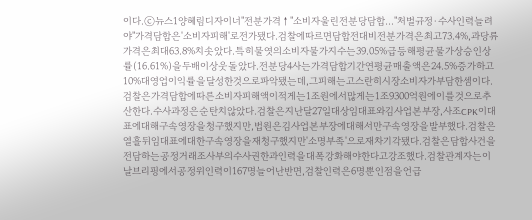이다.ⓒ뉴스1양혜림디자이너"전분가격↑"소비자울린전분당담합…"처벌규정·수사인력늘려야"가격담합은'소비자피해'로전가됐다.검찰에따르면담합전대비전분가격은최고73.4%,과당류가격은최대63.8%치솟았다.특히물엿의소비자물가지수는39.05%급등해평균물가상승인상률(16.61%)을두배이상웃돌았다.전분당4사는가격담합기간연평균매출액은24.5%증가하고10%대영업이익률을달성한것으로파악됐는데,그피해는고스란히시장소비자가부담한셈이다.검찰은가격담합에따른소비자피해액이적게는1조원에서많게는1조9300억원에이를것으로추산한다.수사과정은순탄치않았다.검찰은지난달27일대상임대표와김사업본부장,사조CPK이대표에대해구속영장을청구했지만,법원은김사업본부장에대해서만구속영장을발부했다.검찰은열흘뒤임대표에대한구속영장을재청구했지만'소명부족'으로재차기각됐다.검찰은담합사건을전담하는공정거래조사부의수사권한과인력을대폭강화해야한다고강조했다.검찰관계자는이날브리핑에서공정위인력이167명늘어난반면,검찰인력은6명뿐인점을언급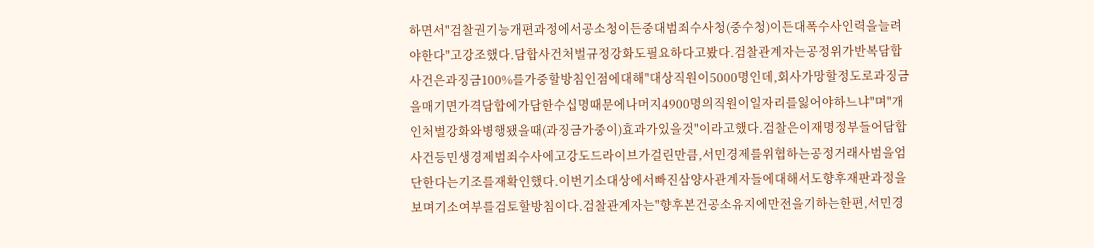하면서"검찰권기능개편과정에서공소청이든중대범죄수사청(중수청)이든대폭수사인력을늘려야한다"고강조했다.담합사건처벌규정강화도필요하다고봤다.검찰관계자는공정위가반복담합사건은과징금100%를가중할방침인점에대해"대상직원이5000명인데,회사가망할정도로과징금을매기면가격담합에가담한수십명때문에나머지4900명의직원이일자리를잃어야하느냐"며"개인처벌강화와병행됐을때(과징금가중이)효과가있을것"이라고했다.검찰은이재명정부들어담합사건등민생경제범죄수사에고강도드라이브가걸린만큼,서민경제를위협하는공정거래사범을엄단한다는기조를재확인했다.이번기소대상에서빠진삼양사관계자들에대해서도향후재판과정을보며기소여부를검토할방침이다.검찰관계자는"향후본건공소유지에만전을기하는한편,서민경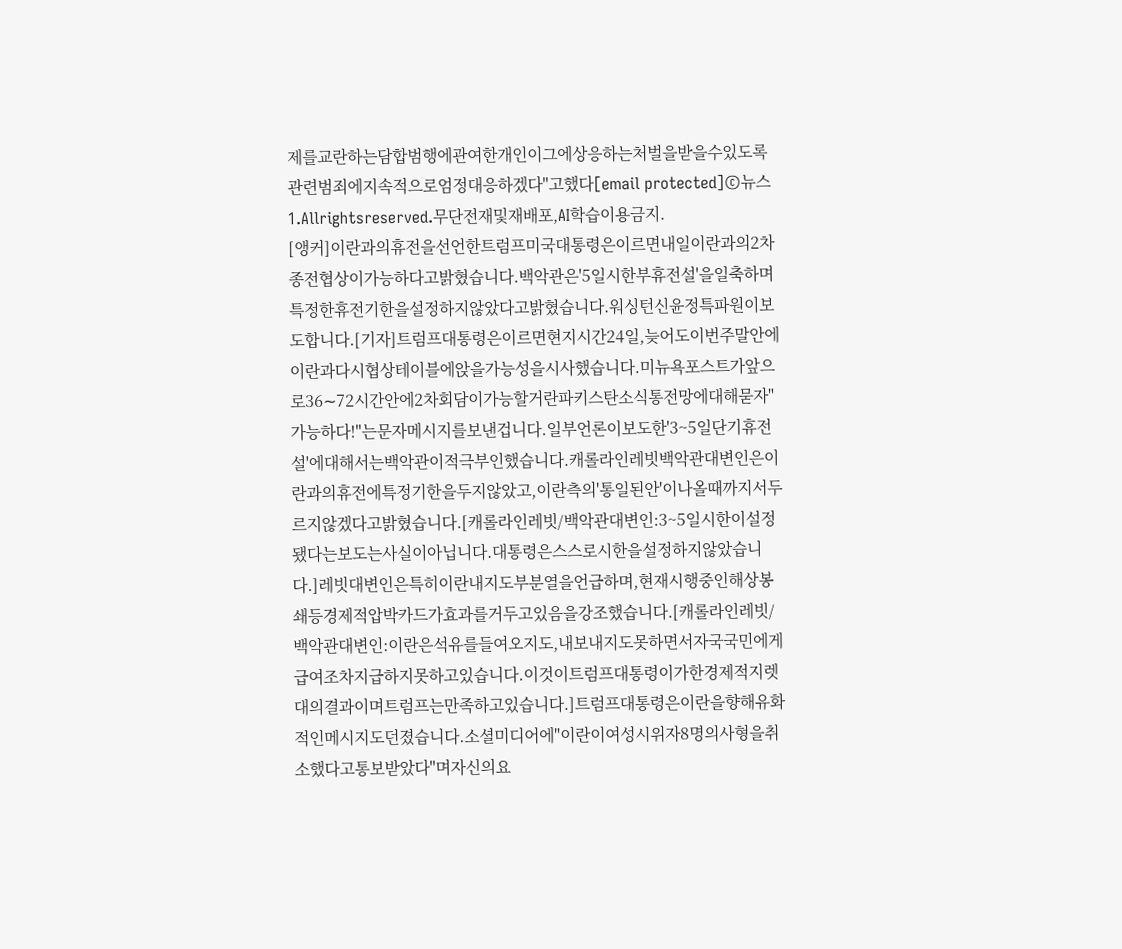제를교란하는담합범행에관여한개인이그에상응하는처벌을받을수있도록관련범죄에지속적으로엄정대응하겠다"고했다[email protected]©뉴스1.Allrightsreserved.무단전재및재배포,AI학습이용금지.
[앵커]이란과의휴전을선언한트럼프미국대통령은이르면내일이란과의2차종전협상이가능하다고밝혔습니다.백악관은'5일시한부휴전설'을일축하며특정한휴전기한을설정하지않았다고밝혔습니다.워싱턴신윤정특파원이보도합니다.[기자]트럼프대통령은이르면현지시간24일,늦어도이번주말안에이란과다시협상테이블에앉을가능성을시사했습니다.미뉴욕포스트가앞으로36∼72시간안에2차회담이가능할거란파키스탄소식통전망에대해묻자"가능하다!"는문자메시지를보낸겁니다.일부언론이보도한'3~5일단기휴전설'에대해서는백악관이적극부인했습니다.캐롤라인레빗백악관대변인은이란과의휴전에특정기한을두지않았고,이란측의'통일된안'이나올때까지서두르지않겠다고밝혔습니다.[캐롤라인레빗/백악관대변인:3~5일시한이설정됐다는보도는사실이아닙니다.대통령은스스로시한을설정하지않았습니다.]레빗대변인은특히이란내지도부분열을언급하며,현재시행중인해상봉쇄등경제적압박카드가효과를거두고있음을강조했습니다.[캐롤라인레빗/백악관대변인:이란은석유를들여오지도,내보내지도못하면서자국국민에게급여조차지급하지못하고있습니다.이것이트럼프대통령이가한경제적지렛대의결과이며트럼프는만족하고있습니다.]트럼프대통령은이란을향해유화적인메시지도던졌습니다.소셜미디어에"이란이여성시위자8명의사형을취소했다고통보받았다"며자신의요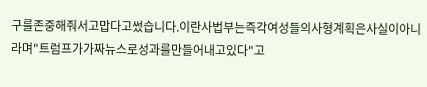구를존중해줘서고맙다고썼습니다.이란사법부는즉각여성들의사형계획은사실이아니라며"트럼프가가짜뉴스로성과를만들어내고있다"고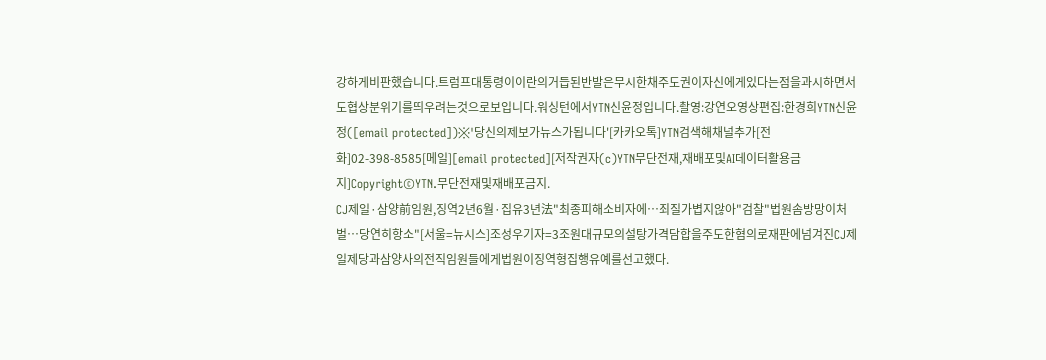강하게비판했습니다.트럼프대통령이이란의거듭된반발은무시한채주도권이자신에게있다는점을과시하면서도협상분위기를띄우려는것으로보입니다.워싱턴에서YTN신윤정입니다.촬영:강연오영상편집:한경희YTN신윤정([email protected])※'당신의제보가뉴스가됩니다'[카카오톡]YTN검색해채널추가[전화]02-398-8585[메일][email protected][저작권자(c)YTN무단전재,재배포및AI데이터활용금지]Copyright©YTN.무단전재및재배포금지.
CJ제일·삼양前임원,징역2년6월·집유3년法"최종피해소비자에…죄질가볍지않아"검찰"법원솜방망이처벌…당연히항소"[서울=뉴시스]조성우기자=3조원대규모의설탕가격담합을주도한혐의로재판에넘겨진CJ제일제당과삼양사의전직임원들에게법원이징역형집행유예를선고했다.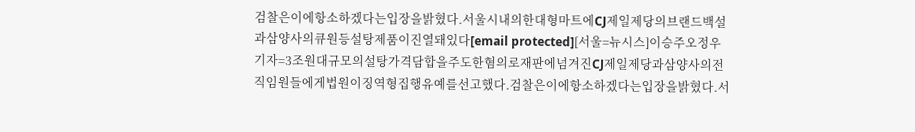검찰은이에항소하겠다는입장을밝혔다.서울시내의한대형마트에CJ제일제당의브랜드백설과삼양사의큐원등설탕제품이진열돼있다[email protected][서울=뉴시스]이승주오정우기자=3조원대규모의설탕가격담합을주도한혐의로재판에넘겨진CJ제일제당과삼양사의전직임원들에게법원이징역형집행유예를선고했다.검찰은이에항소하겠다는입장을밝혔다.서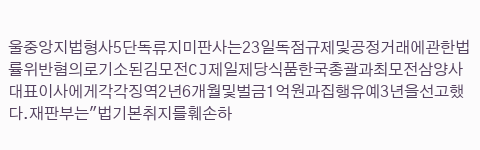울중앙지법형사5단독류지미판사는23일독점규제및공정거래에관한법률위반혐의로기소된김모전CJ제일제당식품한국총괄과최모전삼양사대표이사에게각각징역2년6개월및벌금1억원과집행유예3년을선고했다.재판부는"법기본취지를훼손하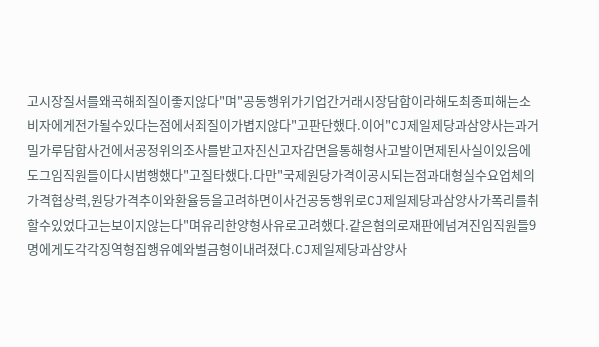고시장질서를왜곡해죄질이좋지않다"며"공동행위가기업간거래시장담합이라해도최종피해는소비자에게전가될수있다는점에서죄질이가볍지않다"고판단했다.이어"CJ제일제당과삼양사는과거밀가루담합사건에서공정위의조사를받고자진신고자감면을통해형사고발이면제된사실이있음에도그임직원들이다시범행했다"고질타했다.다만"국제원당가격이공시되는점과대형실수요업체의가격협상력,원당가격추이와환율등을고려하면이사건공동행위로CJ제일제당과삼양사가폭리를취할수있었다고는보이지않는다"며유리한양형사유로고려했다.같은혐의로재판에넘겨진임직원들9명에게도각각징역형집행유예와벌금형이내려졌다.CJ제일제당과삼양사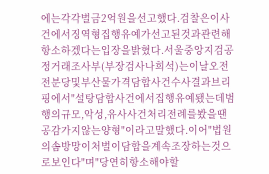에는각각벌금2억원을선고했다.검찰은이사건에서징역형집행유예가선고된것과관련해항소하겠다는입장을밝혔다.서울중앙지검공정거래조사부(부장검사나희석)는이날오전전분당및부산물가격담합사건수사결과브리핑에서"설탕담합사건에서집행유예됐는데범행의규모,악성,유사사건처리전례를봤을땐공감가지않는양형"이라고말했다.이어"법원의솜방망이처벌이담합을계속조장하는것으로보인다"며"당연히항소해야할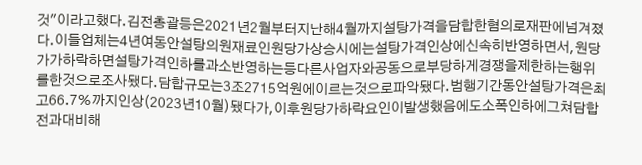것"이라고했다.김전총괄등은2021년2월부터지난해4월까지설탕가격을담합한혐의로재판에넘겨졌다.이들업체는4년여동안설탕의원재료인원당가상승시에는설탕가격인상에신속히반영하면서,원당가가하락하면설탕가격인하를과소반영하는등다른사업자와공동으로부당하게경쟁을제한하는행위를한것으로조사됐다.담합규모는3조2715억원에이르는것으로파악됐다.범행기간동안설탕가격은최고66.7%까지인상(2023년10월)됐다가,이후원당가하락요인이발생했음에도소폭인하에그쳐담합전과대비해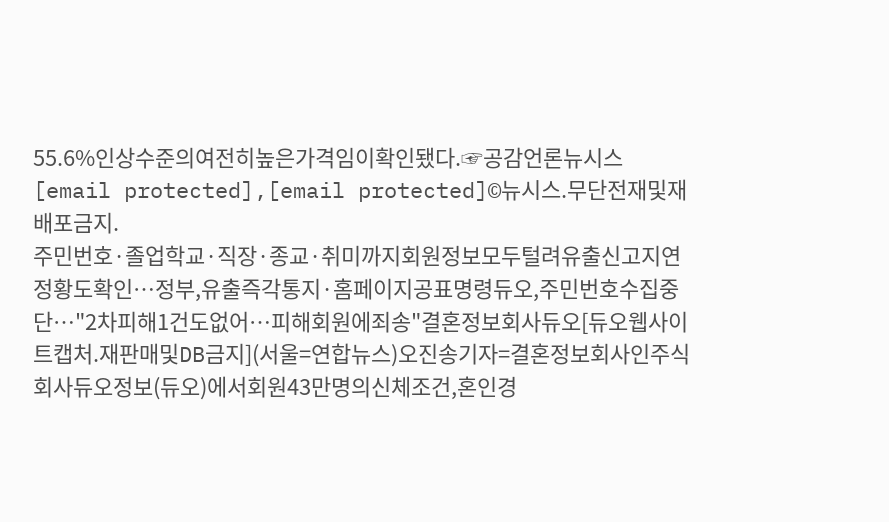55.6%인상수준의여전히높은가격임이확인됐다.☞공감언론뉴시스[email protected],[email protected]©뉴시스.무단전재및재배포금지.
주민번호·졸업학교·직장·종교·취미까지회원정보모두털려유출신고지연정황도확인…정부,유출즉각통지·홈페이지공표명령듀오,주민번호수집중단…"2차피해1건도없어…피해회원에죄송"결혼정보회사듀오[듀오웹사이트캡처.재판매및DB금지](서울=연합뉴스)오진송기자=결혼정보회사인주식회사듀오정보(듀오)에서회원43만명의신체조건,혼인경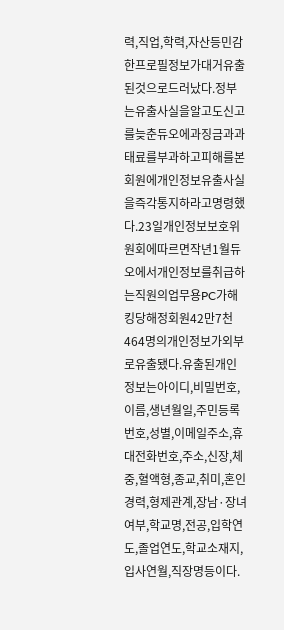력,직업,학력,자산등민감한프로필정보가대거유출된것으로드러났다.정부는유출사실을알고도신고를늦춘듀오에과징금과과태료를부과하고피해를본회원에개인정보유출사실을즉각통지하라고명령했다.23일개인정보보호위원회에따르면작년1월듀오에서개인정보를취급하는직원의업무용PC가해킹당해정회원42만7천464명의개인정보가외부로유출됐다.유출된개인정보는아이디,비밀번호,이름,생년월일,주민등록번호,성별,이메일주소,휴대전화번호,주소,신장,체중,혈액형,종교,취미,혼인경력,형제관계,장남·장녀여부,학교명,전공,입학연도,졸업연도,학교소재지,입사연월,직장명등이다.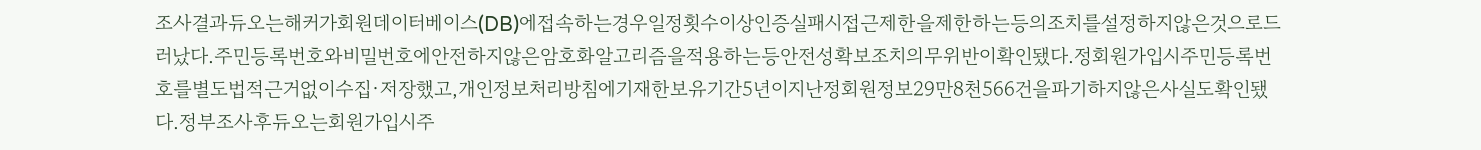조사결과듀오는해커가회원데이터베이스(DB)에접속하는경우일정횟수이상인증실패시접근제한을제한하는등의조치를설정하지않은것으로드러났다.주민등록번호와비밀번호에안전하지않은암호화알고리즘을적용하는등안전성확보조치의무위반이확인됐다.정회원가입시주민등록번호를별도법적근거없이수집·저장했고,개인정보처리방침에기재한보유기간5년이지난정회원정보29만8천566건을파기하지않은사실도확인됐다.정부조사후듀오는회원가입시주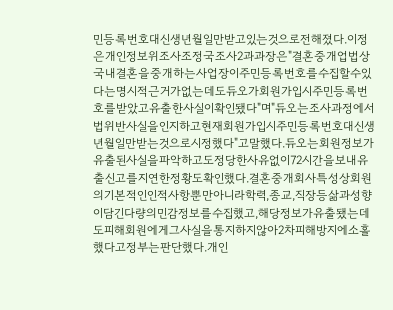민등록번호대신생년월일만받고있는것으로전해졌다.이정은개인정보위조사조정국조사2과과장은"결혼중개업법상국내결혼을중개하는사업장이주민등록번호를수집할수있다는명시적근거가없는데도듀오가회원가입시주민등록번호를받았고유출한사실이확인됐다"며"듀오는조사과정에서법위반사실을인지하고현재회원가입시주민등록번호대신생년월일만받는것으로시정했다"고말했다.듀오는회원정보가유출된사실을파악하고도정당한사유없이72시간을보내유출신고를지연한정황도확인했다.결혼중개회사특성상회원의기본적인인적사항뿐만아니라학력,종교,직장등삶과성향이담긴다량의민감정보를수집했고,해당정보가유출됐는데도피해회원에게그사실을통지하지않아2차피해방지에소홀했다고정부는판단했다.개인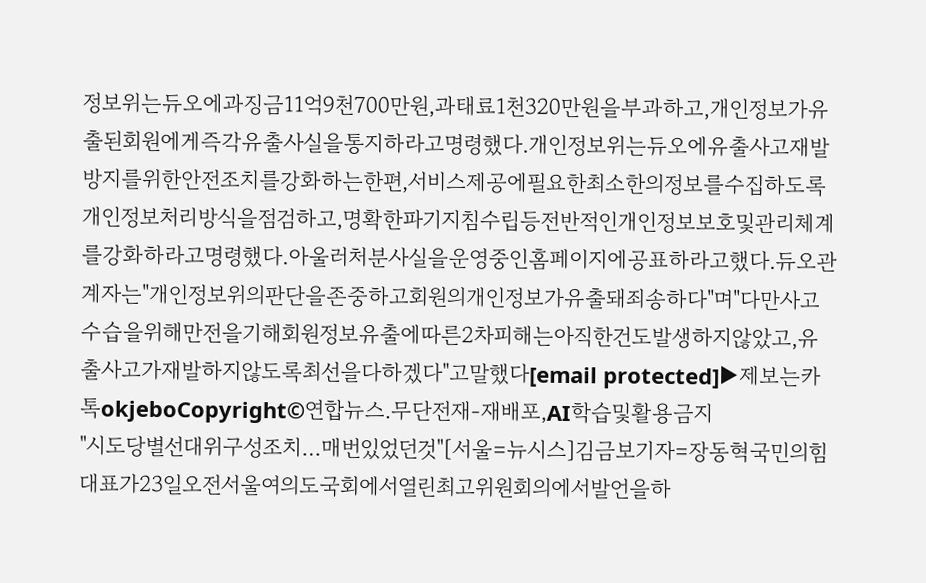정보위는듀오에과징금11억9천700만원,과태료1천320만원을부과하고,개인정보가유출된회원에게즉각유출사실을통지하라고명령했다.개인정보위는듀오에유출사고재발방지를위한안전조치를강화하는한편,서비스제공에필요한최소한의정보를수집하도록개인정보처리방식을점검하고,명확한파기지침수립등전반적인개인정보보호및관리체계를강화하라고명령했다.아울러처분사실을운영중인홈페이지에공표하라고했다.듀오관계자는"개인정보위의판단을존중하고회원의개인정보가유출돼죄송하다"며"다만사고수습을위해만전을기해회원정보유출에따른2차피해는아직한건도발생하지않았고,유출사고가재발하지않도록최선을다하겠다"고말했다[email protected]▶제보는카톡okjeboCopyright©연합뉴스.무단전재-재배포,AI학습및활용금지
"시도당별선대위구성조치…매번있었던것"[서울=뉴시스]김금보기자=장동혁국민의힘대표가23일오전서울여의도국회에서열린최고위원회의에서발언을하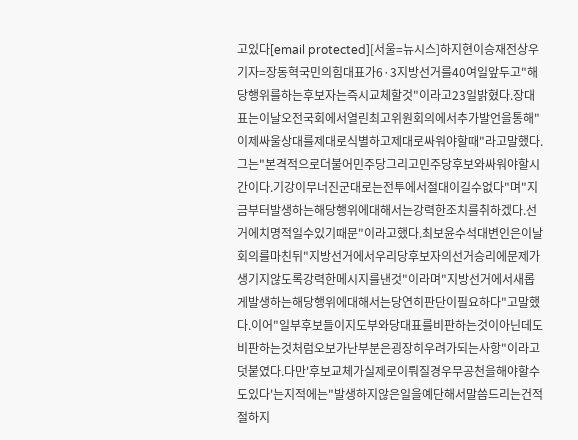고있다[email protected][서울=뉴시스]하지현이승재전상우기자=장동혁국민의힘대표가6·3지방선거를40여일앞두고"해당행위를하는후보자는즉시교체할것"이라고23일밝혔다.장대표는이날오전국회에서열린최고위원회의에서추가발언을통해"이제싸울상대를제대로식별하고제대로싸워야할때"라고말했다.그는"본격적으로더불어민주당그리고민주당후보와싸워야할시간이다.기강이무너진군대로는전투에서절대이길수없다"며"지금부터발생하는해당행위에대해서는강력한조치를취하겠다.선거에치명적일수있기때문"이라고했다.최보윤수석대변인은이날회의를마친뒤"지방선거에서우리당후보자의선거승리에문제가생기지않도록강력한메시지를낸것"이라며"지방선거에서새롭게발생하는해당행위에대해서는당연히판단이필요하다"고말했다.이어"일부후보들이지도부와당대표를비판하는것이아닌데도비판하는것처럼오보가난부분은굉장히우려가되는사항"이라고덧붙였다.다만'후보교체가실제로이뤄질경우무공천을해야할수도있다'는지적에는"발생하지않은일을예단해서말씀드리는건적절하지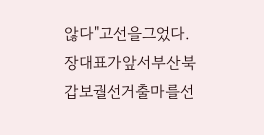않다"고선을그었다.장대표가앞서부산북갑보궐선거출마를선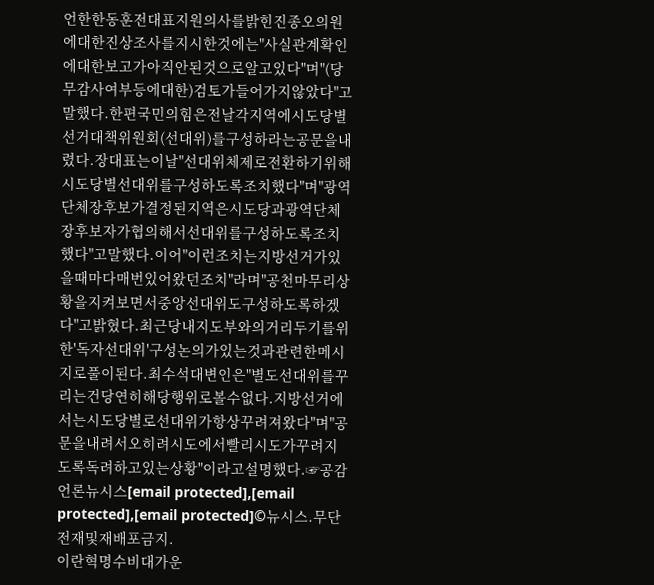언한한동훈전대표지원의사를밝힌진종오의원에대한진상조사를지시한것에는"사실관계확인에대한보고가아직안된것으로알고있다"며"(당무감사여부등에대한)검토가들어가지않았다"고말했다.한편국민의힘은전날각지역에시도당별선거대책위원회(선대위)를구성하라는공문을내렸다.장대표는이날"선대위체제로전환하기위해시도당별선대위를구성하도록조치했다"며"광역단체장후보가결정된지역은시도당과광역단체장후보자가협의해서선대위를구성하도록조치했다"고말했다.이어"이런조치는지방선거가있을때마다매번있어왔던조치"라며"공천마무리상황을지켜보면서중앙선대위도구성하도록하겠다"고밝혔다.최근당내지도부와의거리두기를위한'독자선대위'구성논의가있는것과관련한메시지로풀이된다.최수석대변인은"별도선대위를꾸리는건당연히해당행위로볼수없다.지방선거에서는시도당별로선대위가항상꾸려져왔다"며"공문을내려서오히려시도에서빨리시도가꾸려지도록독려하고있는상황"이라고설명했다.☞공감언론뉴시스[email protected],[email protected],[email protected]©뉴시스.무단전재및재배포금지.
이란혁명수비대가운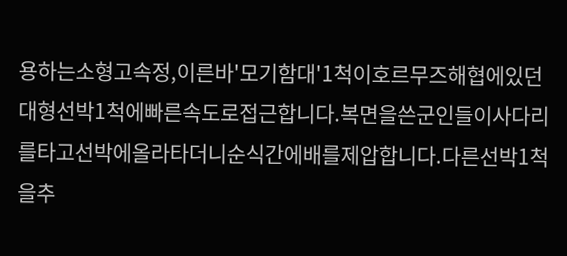용하는소형고속정,이른바'모기함대'1척이호르무즈해협에있던대형선박1척에빠른속도로접근합니다.복면을쓴군인들이사다리를타고선박에올라타더니순식간에배를제압합니다.다른선박1척을추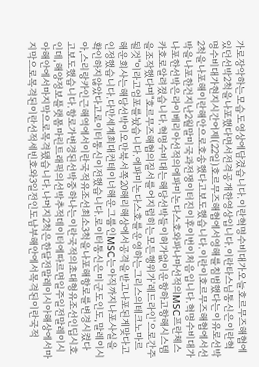가로장악하는모습도영상에담겼습니다.이란혁명수비대가오늘호르무즈해협에있던선박2척을나포했다면서전격공개한영상입니다.이란타스님통신은이란혁명수비대가현지시간어제(22일)호르무즈해협에서영해를침범했다는이유로선박2척을나포해이란해안으로호송했다고보도했습니다.이란이호르무즈해협에서선박을나포한건지난2월말미국과전쟁이터진이후이번이처음입니다.혁명수비대가나포한선박은라이베리아선적의에파미논다스호와파나마선적의MSC프란체스카호로알려졌습니다.혁명수비대는해당선박들이허가없이운항하고항해시스템을조작했다며"호르무즈해협의질서를어지럽히는모든행위가'레드라인'으로간주될것"이라고엄포를놨습니다.에파미논다스호를운영하는그리스의테크노마르해운회사는해당선박이오만북서쪽20해리해상에서공격을받고나포된게맞다고인정했습니다.다만세계최대컨테이너해운그룹인MSC는아직까지나포사실을확인하지않았다고로이터통신이전했습니다.로이터통신은미군도인도,말레이시아,스리랑카인근해역에서이란국적유조선최소3척을나포해항로를변경시켰다고보도했습니다.항로가변경된선박중하나는이란국적의초대형유조선인딥시호인데,해양정보플랫폼마린트래픽의선박추적데이터에따르면일주일전말레이시아해안에서마지막으로목격됐습니다.나머지2척은한달전말레이시아해상에서마지막으로목격된이란선적세빈호와3일전인도남부해안에서목격된이란국적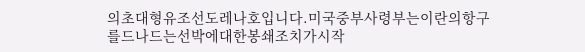의초대형유조선도레나호입니다.미국중부사령부는이란의항구를드나드는선박에대한봉쇄조치가시작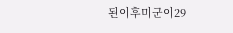된이후미군이29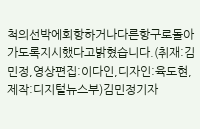척의선박에회항하거나다른항구로돌아가도록지시했다고밝혔습니다.(취재:김민정,영상편집:이다인,디자인:육도현,제작:디지털뉴스부)김민정기자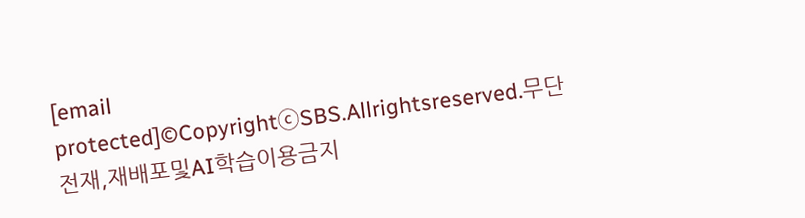[email protected]©CopyrightⓒSBS.Allrightsreserved.무단전재,재배포및AI학습이용금지